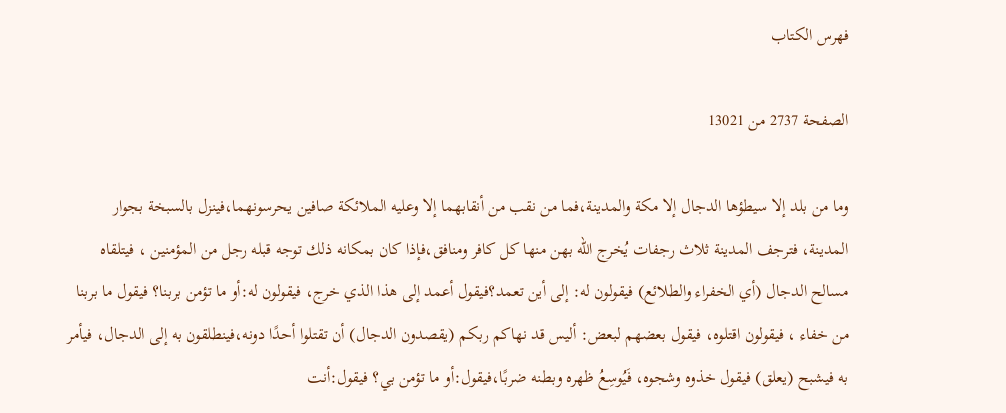فهرس الكتاب

الصفحة 2737 من 13021

وما من بلد إلا سيطؤها الدجال إلا مكة والمدينة،فما من نقب من أنقابهما إلا وعليه الملائكة صافين يحرسونهما،فينزل بالسبخة بجوار المدينة، فترجف المدينة ثلاث رجفات يُخرج الله بهن منها كل كافر ومنافق،فإذا كان بمكانه ذلك توجه قبله رجل من المؤمنين ، فيتلقاه مسالح الدجال (أي الخفراء والطلائع) فيقولون له: إلى أين تعمد؟فيقول أعمد إلى هذا الذي خرج، فيقولون له:أو ما تؤمن بربنا؟ فيقول ما بربنا من خفاء ، فيقولون اقتلوه، فيقول بعضهم لبعض: أليس قد نهاكم ربكم (يقصدون الدجال) أن تقتلوا أحدًا دونه،فينطلقون به إلى الدجال، فيأمر به فيشبح (يعلق) فيقول خذوه وشجوه، فَيُوسِعُ ظهره وبطنه ضربًا،فيقول:أو ما تؤمن بي؟ فيقول:أنت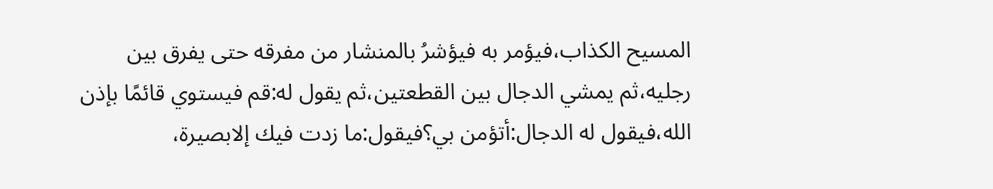المسيح الكذاب،فيؤمر به فيؤشرُ بالمنشار من مفرقه حتى يفرق بين رجليه،ثم يمشي الدجال بين القطعتين،ثم يقول له:قم فيستوي قائمًا بإذن الله،فيقول له الدجال:أتؤمن بي؟فيقول:ما زدت فيك إلابصيرة،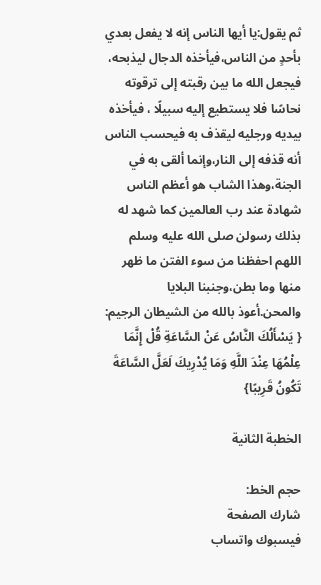ثم يقول:يا أيها الناس إنه لا يفعل بعدي بأحدٍ من الناس،فيأخذه الدجال ليذبحه، فيجعل الله ما بين رقبته إلى ترقوته نحاسًا فلا يستطيع إليه سبيلًا ، فيأخذه بيديه ورجليه ليقذف به فيحسب الناس أنه قذفه إلى النار،وإنما ألقى به في الجنة،وهذا الشاب هو أعظم الناس شهادة عند رب العالمين كما شهد له بذلك رسولن صلى الله عليه وسلم اللهم احفظنا من سوء الفتن ما ظهر منها وما بطن،وجنبنا البلايا والمحن.أعوذ بالله من الشيطان الرجيم: { يَسْأَلُكَ النَّاسُ عَنْ السَّاعَةِ قُلْ إِنَّمَا عِلْمُهَا عِنْدَ اللَّهِ وَمَا يُدْرِيكَ لَعَلَّ السَّاعَةَ تَكُونُ قَرِيبًا}

الخطبة الثانية

حجم الخط:
شارك الصفحة
فيسبوك واتساب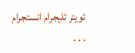تويتر تليجرام انستجرام
. . .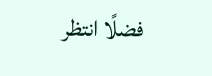فضلًا انتظر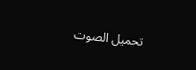تحميل الصوت